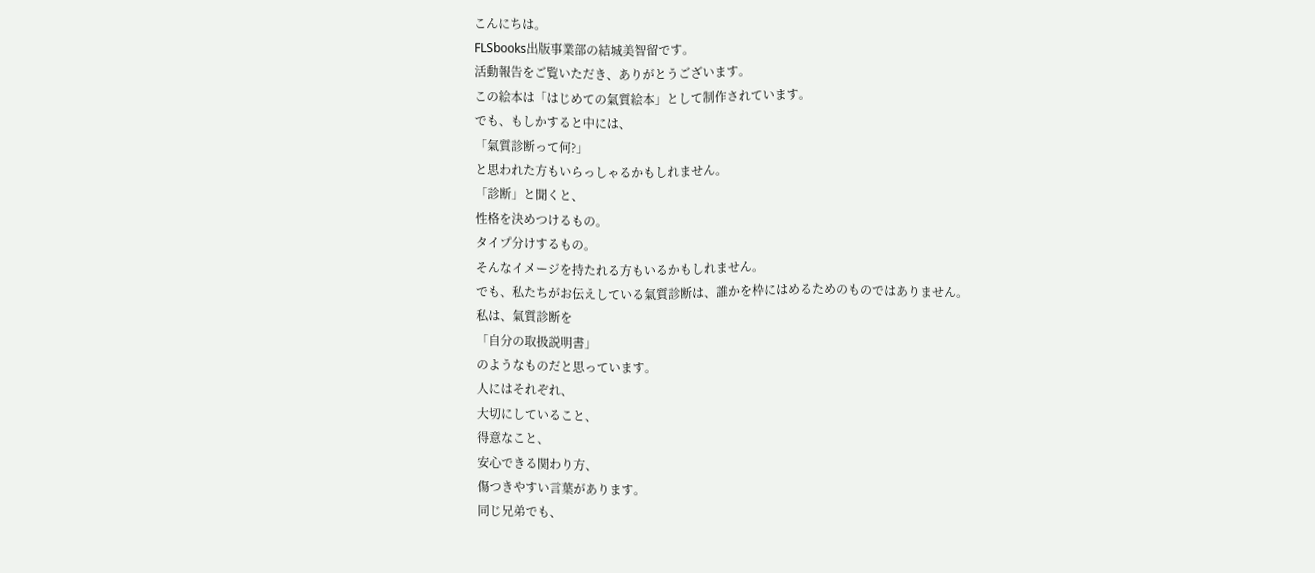こんにちは。
FLSbooks出版事業部の結城美智留です。
活動報告をご覧いただき、ありがとうございます。
この絵本は「はじめての氣質絵本」として制作されています。
でも、もしかすると中には、
「氣質診断って何?」
と思われた方もいらっしゃるかもしれません。
「診断」と聞くと、
性格を決めつけるもの。
タイプ分けするもの。
そんなイメージを持たれる方もいるかもしれません。
でも、私たちがお伝えしている氣質診断は、誰かを枠にはめるためのものではありません。
私は、氣質診断を
「自分の取扱説明書」
のようなものだと思っています。
人にはそれぞれ、
大切にしていること、
得意なこと、
安心できる関わり方、
傷つきやすい言葉があります。
同じ兄弟でも、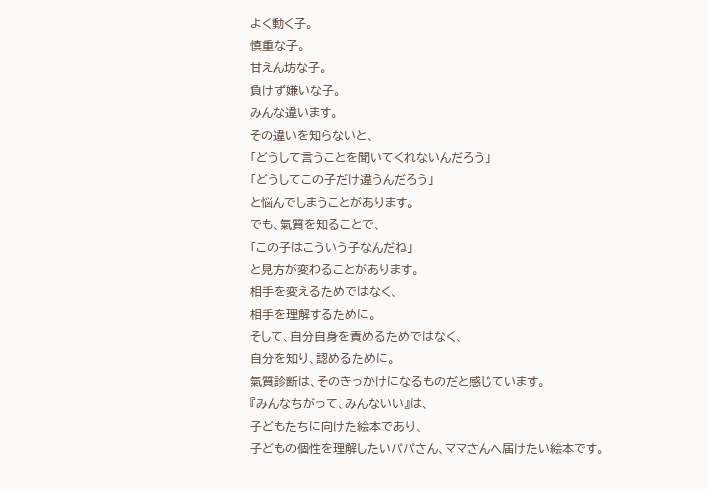よく動く子。
慎重な子。
甘えん坊な子。
負けず嫌いな子。
みんな違います。
その違いを知らないと、
「どうして言うことを聞いてくれないんだろう」
「どうしてこの子だけ違うんだろう」
と悩んでしまうことがあります。
でも、氣質を知ることで、
「この子はこういう子なんだね」
と見方が変わることがあります。
相手を変えるためではなく、
相手を理解するために。
そして、自分自身を責めるためではなく、
自分を知り、認めるために。
氣質診断は、そのきっかけになるものだと感じています。
『みんなちがって、みんないい』は、
子どもたちに向けた絵本であり、
子どもの個性を理解したいパパさん、ママさんへ届けたい絵本です。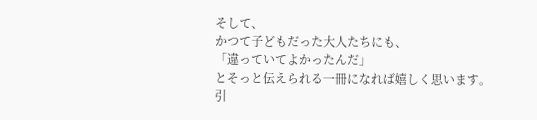そして、
かつて子どもだった大人たちにも、
「違っていてよかったんだ」
とそっと伝えられる一冊になれば嬉しく思います。
引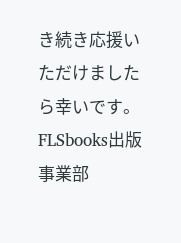き続き応援いただけましたら幸いです。
FLSbooks出版事業部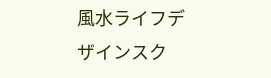風水ライフデザインスク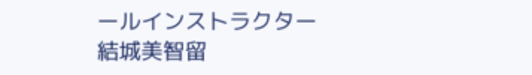ールインストラクター
結城美智留